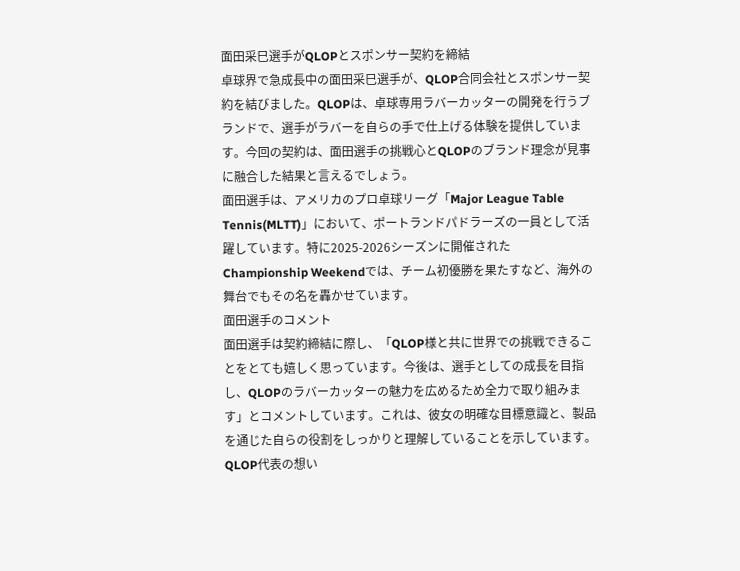面田采巳選手がQLOPとスポンサー契約を締結
卓球界で急成長中の面田采巳選手が、QLOP合同会社とスポンサー契約を結びました。QLOPは、卓球専用ラバーカッターの開発を行うブランドで、選手がラバーを自らの手で仕上げる体験を提供しています。今回の契約は、面田選手の挑戦心とQLOPのブランド理念が見事に融合した結果と言えるでしょう。
面田選手は、アメリカのプロ卓球リーグ「Major League Table Tennis(MLTT)」において、ポートランドパドラーズの一員として活躍しています。特に2025-2026シーズンに開催されたChampionship Weekendでは、チーム初優勝を果たすなど、海外の舞台でもその名を轟かせています。
面田選手のコメント
面田選手は契約締結に際し、「QLOP様と共に世界での挑戦できることをとても嬉しく思っています。今後は、選手としての成長を目指し、QLOPのラバーカッターの魅力を広めるため全力で取り組みます」とコメントしています。これは、彼女の明確な目標意識と、製品を通じた自らの役割をしっかりと理解していることを示しています。
QLOP代表の想い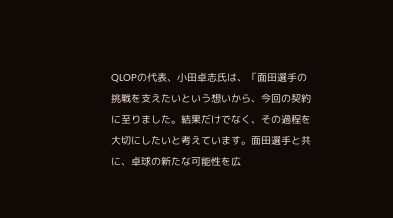QLOPの代表、小田卓志氏は、「面田選手の挑戦を支えたいという想いから、今回の契約に至りました。結果だけでなく、その過程を大切にしたいと考えています。面田選手と共に、卓球の新たな可能性を広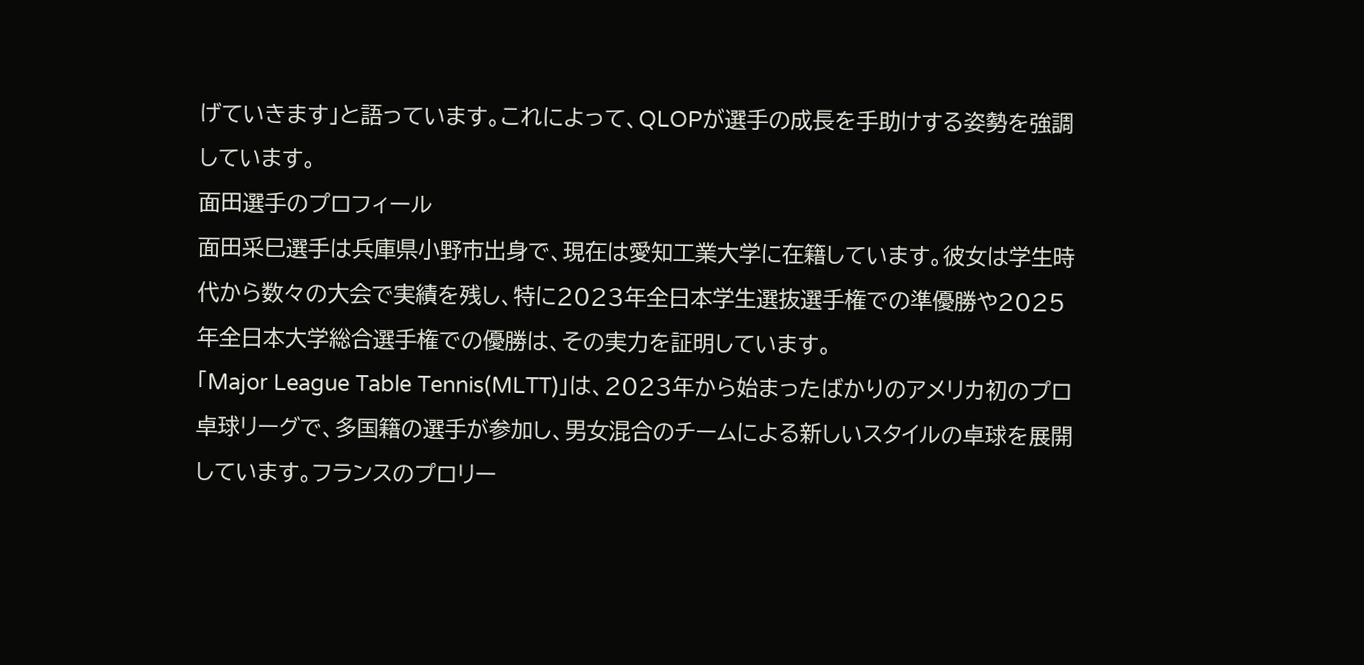げていきます」と語っています。これによって、QLOPが選手の成長を手助けする姿勢を強調しています。
面田選手のプロフィール
面田采巳選手は兵庫県小野市出身で、現在は愛知工業大学に在籍しています。彼女は学生時代から数々の大会で実績を残し、特に2023年全日本学生選抜選手権での準優勝や2025年全日本大学総合選手権での優勝は、その実力を証明しています。
「Major League Table Tennis(MLTT)」は、2023年から始まったばかりのアメリカ初のプロ卓球リーグで、多国籍の選手が参加し、男女混合のチームによる新しいスタイルの卓球を展開しています。フランスのプロリー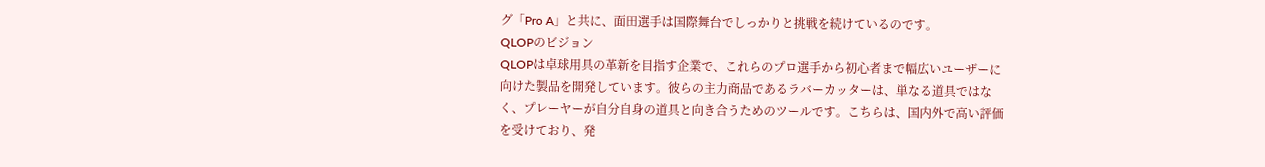グ「Pro A」と共に、面田選手は国際舞台でしっかりと挑戦を続けているのです。
QLOPのビジョン
QLOPは卓球用具の革新を目指す企業で、これらのプロ選手から初心者まで幅広いユーザーに向けた製品を開発しています。彼らの主力商品であるラバーカッターは、単なる道具ではなく、プレーヤーが自分自身の道具と向き合うためのツールです。こちらは、国内外で高い評価を受けており、発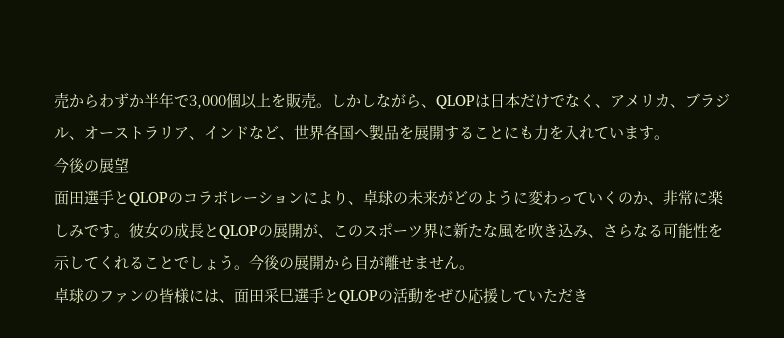売からわずか半年で3,000個以上を販売。しかしながら、QLOPは日本だけでなく、アメリカ、ブラジル、オーストラリア、インドなど、世界各国へ製品を展開することにも力を入れています。
今後の展望
面田選手とQLOPのコラボレーションにより、卓球の未来がどのように変わっていくのか、非常に楽しみです。彼女の成長とQLOPの展開が、このスポーツ界に新たな風を吹き込み、さらなる可能性を示してくれることでしょう。今後の展開から目が離せません。
卓球のファンの皆様には、面田采巳選手とQLOPの活動をぜひ応援していただき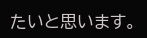たいと思います。